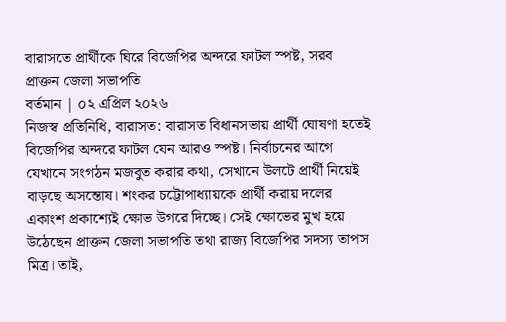বারাসতে প্রার্থীকে ঘিরে বিজেপির অন্দরে ফাটল স্পষ্ট, সরব প্রাক্তন জেলা সভাপতি
বর্তমান | ০২ এপ্রিল ২০২৬
নিজস্ব প্রতিনিধি, বারাসত: বারাসত বিধানসভায় প্রার্থী ঘোষণা হতেই বিজেপির অন্দরে ফাটল যেন আরও স্পষ্ট। নির্বাচনের আগে যেখানে সংগঠন মজবুত করার কথা, সেখানে উলটে প্রার্থী নিয়েই বাড়ছে অসন্তোষ। শংকর চট্টোপাধ্যায়কে প্রার্থী করায় দলের একাংশ প্রকাশ্যেই ক্ষোভ উগরে দিচ্ছে। সেই ক্ষোভের মুখ হয়ে উঠেছেন প্রাক্তন জেলা সভাপতি তথা রাজ্য বিজেপির সদস্য তাপস মিত্র। তাই,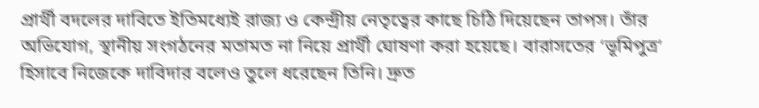প্রার্থী বদলের দাবিতে ইতিমধ্যেই রাজ্য ও কেন্দ্রীয় নেতৃত্বের কাছে চিঠি দিয়েছেন তাপস। তাঁর অভিযোগ, স্থানীয় সংগঠনের মতামত না নিয়ে প্রার্থী ঘোষণা করা হয়েছে। বারাসতের ‘ভূমিপুত্র’ হিসাবে নিজেকে দাবিদার বলেও তুলে ধরেছেন তিনি। দ্রুত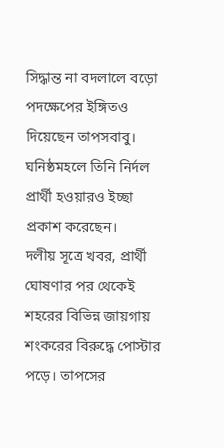সিদ্ধান্ত না বদলালে বড়ো পদক্ষেপের ইঙ্গিতও দিয়েছেন তাপসবাবু। ঘনিষ্ঠমহলে তিনি নির্দল প্রার্থী হওয়ারও ইচ্ছা প্রকাশ করেছেন।
দলীয় সূত্রে খবর, প্রার্থী ঘোষণার পর থেকেই শহরের বিভিন্ন জায়গায় শংকরের বিরুদ্ধে পোস্টার পড়ে। তাপসের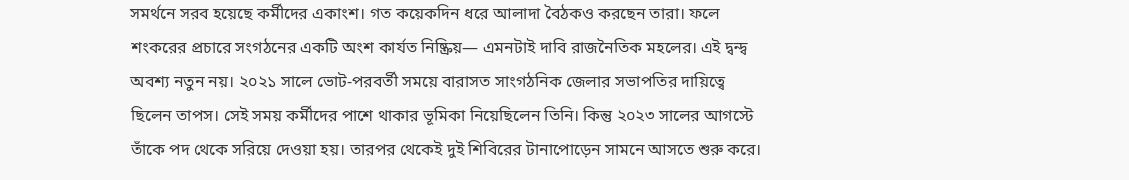সমর্থনে সরব হয়েছে কর্মীদের একাংশ। গত কয়েকদিন ধরে আলাদা বৈঠকও করছেন তারা। ফলে শংকরের প্রচারে সংগঠনের একটি অংশ কার্যত নিষ্ক্রিয়— এমনটাই দাবি রাজনৈতিক মহলের। এই দ্বন্দ্ব অবশ্য নতুন নয়। ২০২১ সালে ভোট-পরবর্তী সময়ে বারাসত সাংগঠনিক জেলার সভাপতির দায়িত্বে ছিলেন তাপস। সেই সময় কর্মীদের পাশে থাকার ভূমিকা নিয়েছিলেন তিনি। কিন্তু ২০২৩ সালের আগস্টে তাঁকে পদ থেকে সরিয়ে দেওয়া হয়। তারপর থেকেই দুই শিবিরের টানাপোড়েন সামনে আসতে শুরু করে।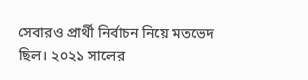সেবারও প্রার্থী নির্বাচন নিয়ে মতভেদ ছিল। ২০২১ সালের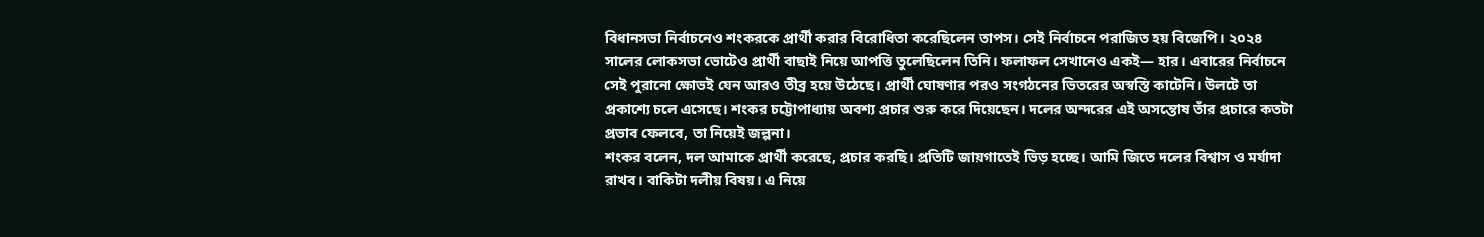বিধানসভা নির্বাচনেও শংকরকে প্রার্থী করার বিরোধিতা করেছিলেন তাপস। সেই নির্বাচনে পরাজিত হয় বিজেপি। ২০২৪ সালের লোকসভা ভোটেও প্রার্থী বাছাই নিয়ে আপত্তি তুলেছিলেন তিনি। ফলাফল সেখানেও একই— হার। এবারের নির্বাচনে সেই পুরানো ক্ষোভই যেন আরও তীব্র হয়ে উঠেছে। প্রার্থী ঘোষণার পরও সংগঠনের ভিতরের অস্বস্তি কাটেনি। উলটে তা প্রকাশ্যে চলে এসেছে। শংকর চট্টোপাধ্যায় অবশ্য প্রচার শুরু করে দিয়েছেন। দলের অন্দরের এই অসন্তোষ তাঁর প্রচারে কতটা প্রভাব ফেলবে, তা নিয়েই জল্পনা।
শংকর বলেন, দল আমাকে প্রার্থী করেছে, প্রচার করছি। প্রতিটি জায়গাতেই ভিড় হচ্ছে। আমি জিতে দলের বিশ্বাস ও মর্যাদা রাখব। বাকিটা দলীয় বিষয়। এ নিয়ে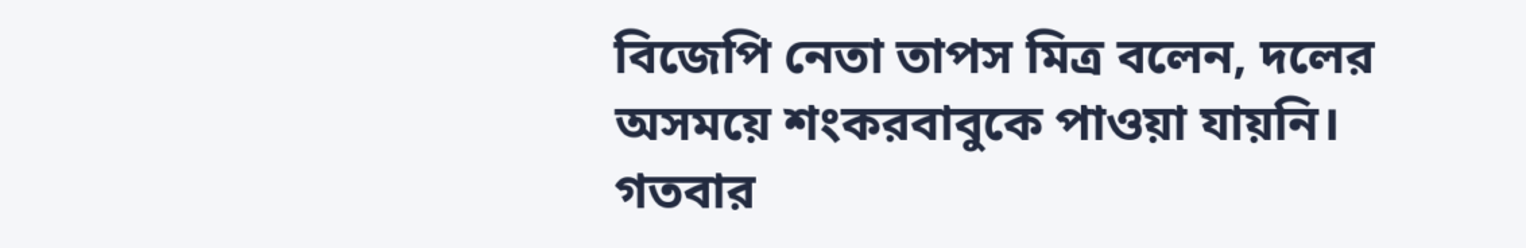বিজেপি নেতা তাপস মিত্র বলেন, দলের অসময়ে শংকরবাবুকে পাওয়া যায়নি। গতবার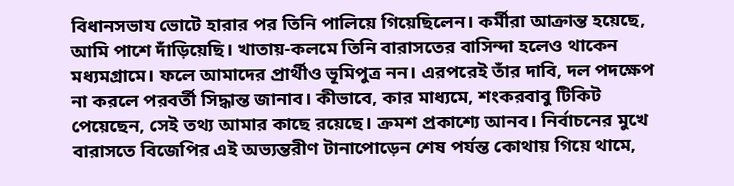বিধানসভায ভোটে হারার পর তিনি পালিয়ে গিয়েছিলেন। কর্মীরা আক্রান্ত হয়েছে, আমি পাশে দাঁড়িয়েছি। খাতায়-কলমে তিনি বারাসতের বাসিন্দা হলেও থাকেন মধ্যমগ্রামে। ফলে আমাদের প্রার্থীও ভূমিপুত্র নন। এরপরেই তাঁর দাবি, দল পদক্ষেপ না করলে পরবর্তী সিদ্ধান্ত জানাব। কীভাবে, কার মাধ্যমে, শংকরবাবু টিকিট পেয়েছেন, সেই তথ্য আমার কাছে রয়েছে। ক্রমশ প্রকাশ্যে আনব। নির্বাচনের মুখে বারাসতে বিজেপির এই অভ্যন্তরীণ টানাপোড়েন শেষ পর্যন্ত কোথায় গিয়ে থামে,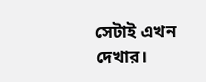সেটাই এখন দেখার।